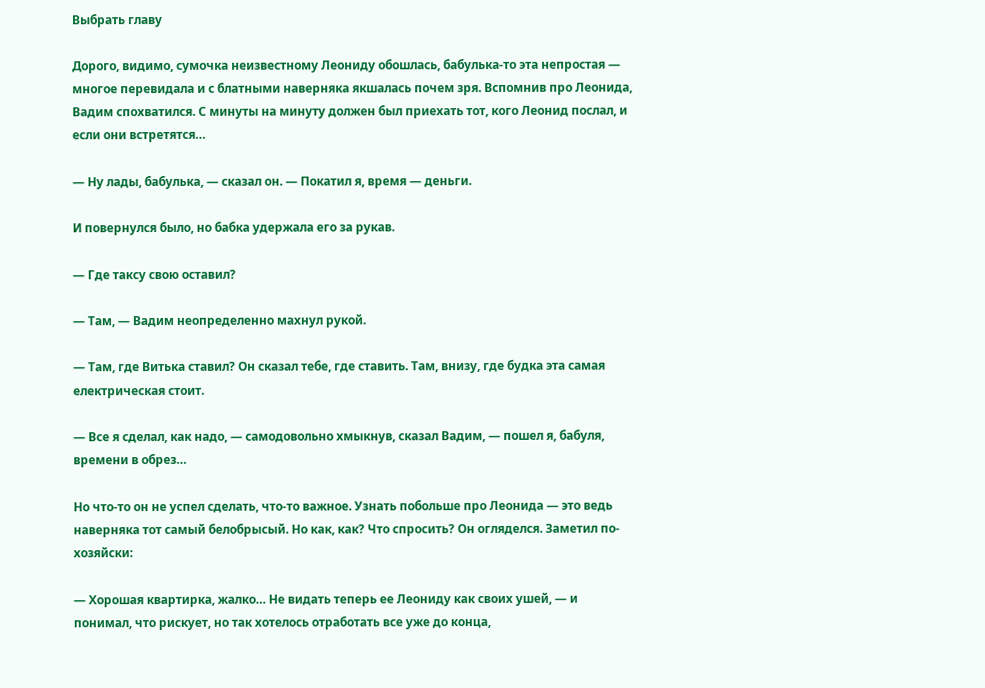Выбрать главу

Дорого, видимо, сумочка неизвестному Леониду обошлась, бабулька-то эта непростая — многое перевидала и с блатными наверняка якшалась почем зря. Вспомнив про Леонида, Вадим спохватился. С минуты на минуту должен был приехать тот, кого Леонид послал, и если они встретятся…

— Ну лады, бабулька, — сказал он. — Покатил я, время — деньги.

И повернулся было, но бабка удержала его за рукав.

— Где таксу свою оставил?

— Там, — Вадим неопределенно махнул рукой.

— Там, где Витька ставил? Он сказал тебе, где ставить. Там, внизу, где будка эта самая електрическая стоит.

— Все я сделал, как надо, — самодовольно хмыкнув, сказал Вадим, — пошел я, бабуля, времени в обрез…

Но что-то он не успел сделать, что-то важное. Узнать побольше про Леонида — это ведь наверняка тот самый белобрысый. Но как, как? Что спросить? Он огляделся. Заметил по-хозяйски:

— Хорошая квартирка, жалко… Не видать теперь ее Леониду как своих ушей, — и понимал, что рискует, но так хотелось отработать все уже до конца,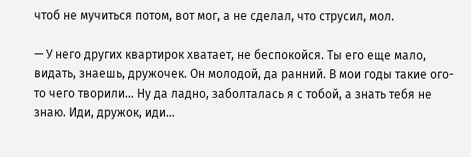чтоб не мучиться потом, вот мог, а не сделал, что струсил, мол.

— У него других квартирок хватает, не беспокойся. Ты его еще мало, видать, знаешь, дружочек. Он молодой, да ранний. В мои годы такие ого-то чего творили… Ну да ладно, заболталась я с тобой, а знать тебя не знаю. Иди, дружок, иди…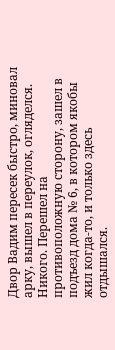Двор Вадим пересек быстро, миновал арку, вышел в переулок, огляделся. Никого. Перешел на противоположную сторону, зашел в подъезд дома № 6, в котором якобы жил когда-то, и только здесь отдышался.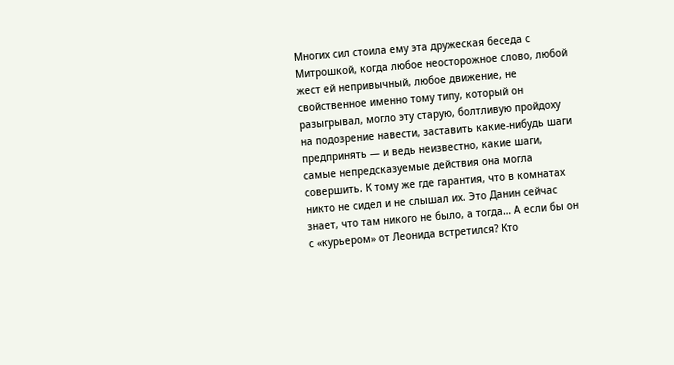Многих сил стоила ему эта дружеская беседа с Митрошкой, когда любое неосторожное слово, любой жест ей непривычный, любое движение, не свойственное именно тому типу, который он разыгрывал, могло эту старую, болтливую пройдоху на подозрение навести, заставить какие-нибудь шаги предпринять — и ведь неизвестно, какие шаги, самые непредсказуемые действия она могла совершить. К тому же где гарантия, что в комнатах никто не сидел и не слышал их. Это Данин сейчас знает, что там никого не было, а тогда… А если бы он с «курьером» от Леонида встретился? Кто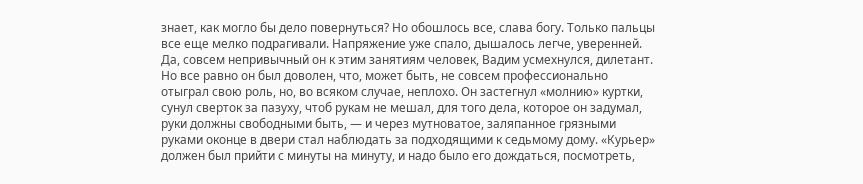знает, как могло бы дело повернуться? Но обошлось все, слава богу. Только пальцы все еще мелко подрагивали. Напряжение уже спало, дышалось легче, уверенней. Да, совсем непривычный он к этим занятиям человек, Вадим усмехнулся, дилетант. Но все равно он был доволен, что, может быть, не совсем профессионально отыграл свою роль, но, во всяком случае, неплохо. Он застегнул «молнию» куртки, сунул сверток за пазуху, чтоб рукам не мешал, для того дела, которое он задумал, руки должны свободными быть, — и через мутноватое, заляпанное грязными руками оконце в двери стал наблюдать за подходящими к седьмому дому. «Курьер» должен был прийти с минуты на минуту, и надо было его дождаться, посмотреть,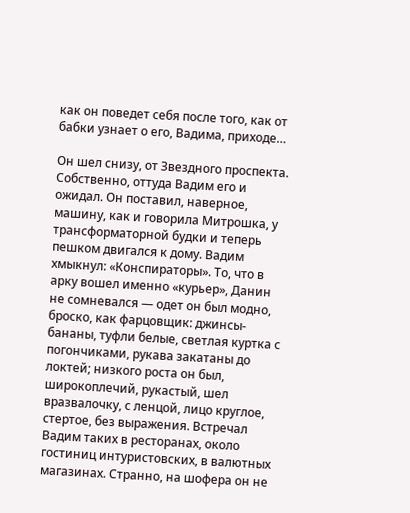как он поведет себя после того, как от бабки узнает о его, Вадима, приходе…

Он шел снизу, от Звездного проспекта. Собственно, оттуда Вадим его и ожидал. Он поставил, наверное, машину, как и говорила Митрошка, у трансформаторной будки и теперь пешком двигался к дому. Вадим хмыкнул: «Конспираторы». То, что в арку вошел именно «курьер», Данин не сомневался — одет он был модно, броско, как фарцовщик: джинсы-бананы, туфли белые, светлая куртка с погончиками, рукава закатаны до локтей; низкого роста он был, широкоплечий, рукастый, шел вразвалочку, с ленцой, лицо круглое, стертое, без выражения. Встречал Вадим таких в ресторанах, около гостиниц интуристовских, в валютных магазинах. Странно, на шофера он не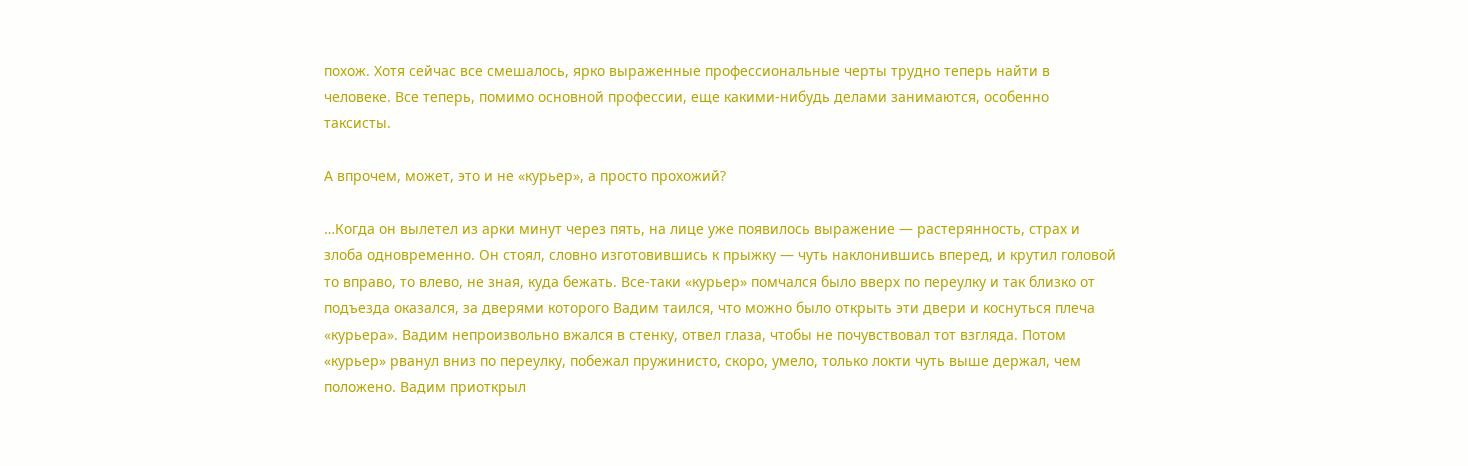похож. Хотя сейчас все смешалось, ярко выраженные профессиональные черты трудно теперь найти в человеке. Все теперь, помимо основной профессии, еще какими-нибудь делами занимаются, особенно таксисты.

А впрочем, может, это и не «курьер», а просто прохожий?

…Когда он вылетел из арки минут через пять, на лице уже появилось выражение — растерянность, страх и злоба одновременно. Он стоял, словно изготовившись к прыжку — чуть наклонившись вперед, и крутил головой то вправо, то влево, не зная, куда бежать. Все-таки «курьер» помчался было вверх по переулку и так близко от подъезда оказался, за дверями которого Вадим таился, что можно было открыть эти двери и коснуться плеча «курьера». Вадим непроизвольно вжался в стенку, отвел глаза, чтобы не почувствовал тот взгляда. Потом «курьер» рванул вниз по переулку, побежал пружинисто, скоро, умело, только локти чуть выше держал, чем положено. Вадим приоткрыл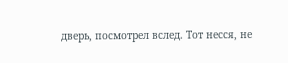дверь, посмотрел вслед. Тот несся, не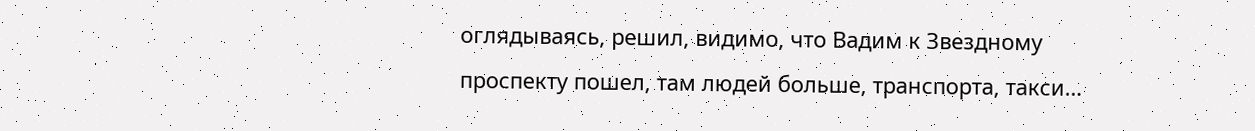оглядываясь, решил, видимо, что Вадим к Звездному проспекту пошел, там людей больше, транспорта, такси…